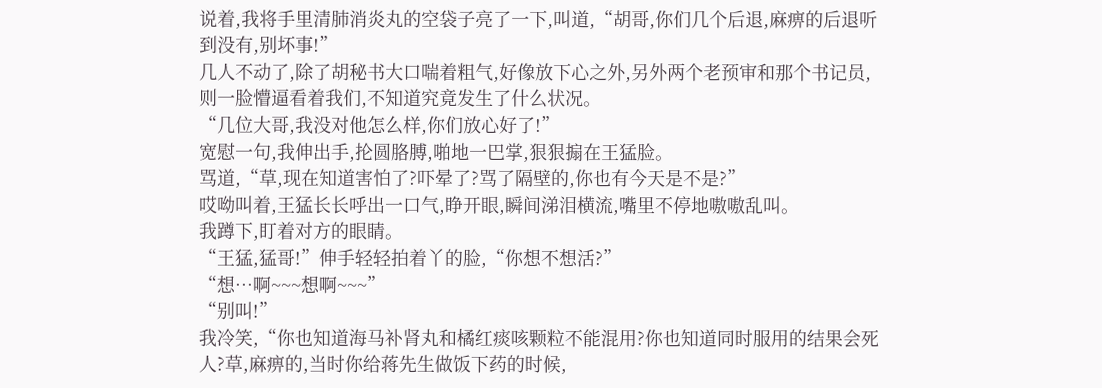说着,我将手里清肺消炎丸的空袋子亮了一下,叫道,“胡哥,你们几个后退,麻痹的后退听到没有,别坏事!”
几人不动了,除了胡秘书大口喘着粗气,好像放下心之外,另外两个老预审和那个书记员,则一脸懵逼看着我们,不知道究竟发生了什么状况。
“几位大哥,我没对他怎么样,你们放心好了!”
宽慰一句,我伸出手,抡圆胳膊,啪地一巴掌,狠狠搧在王猛脸。
骂道,“草,现在知道害怕了?吓晕了?骂了隔壁的,你也有今天是不是?”
哎呦叫着,王猛长长呼出一口气,睁开眼,瞬间涕泪横流,嘴里不停地嗷嗷乱叫。
我蹲下,盯着对方的眼睛。
“王猛,猛哥!”伸手轻轻拍着丫的脸,“你想不想活?”
“想…啊~~~想啊~~~”
“别叫!”
我冷笑,“你也知道海马补肾丸和橘红痰咳颗粒不能混用?你也知道同时服用的结果会死人?草,麻痹的,当时你给蒋先生做饭下药的时候,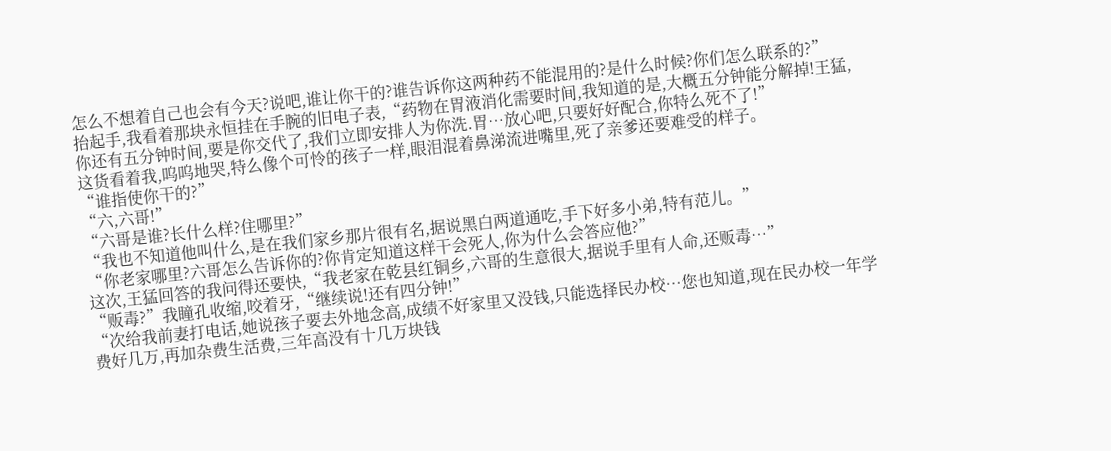怎么不想着自己也会有今天?说吧,谁让你干的?谁告诉你这两种药不能混用的?是什么时候?你们怎么联系的?”
抬起手,我看着那块永恒挂在手腕的旧电子表,“药物在胃液消化需要时间,我知道的是,大概五分钟能分解掉!王猛,你还有五分钟时间,要是你交代了,我们立即安排人为你洗.胃…放心吧,只要好好配合,你特么死不了!”
这货看着我,呜呜地哭,特么像个可怜的孩子一样,眼泪混着鼻涕流进嘴里,死了亲爹还要难受的样子。
“谁指使你干的?”
“六,六哥!”
“六哥是谁?长什么样?住哪里?”
“我也不知道他叫什么,是在我们家乡那片很有名,据说黑白两道通吃,手下好多小弟,特有范儿。”
“你老家哪里?六哥怎么告诉你的?你肯定知道这样干会死人,你为什么会答应他?”
这次,王猛回答的我问得还要快,“我老家在乾县红铜乡,六哥的生意很大,据说手里有人命,还贩毒…”
“贩毒?”我瞳孔收缩,咬着牙,“继续说!还有四分钟!”
“次给我前妻打电话,她说孩子要去外地念高,成绩不好家里又没钱,只能选择民办校…您也知道,现在民办校一年学费好几万,再加杂费生活费,三年高没有十几万块钱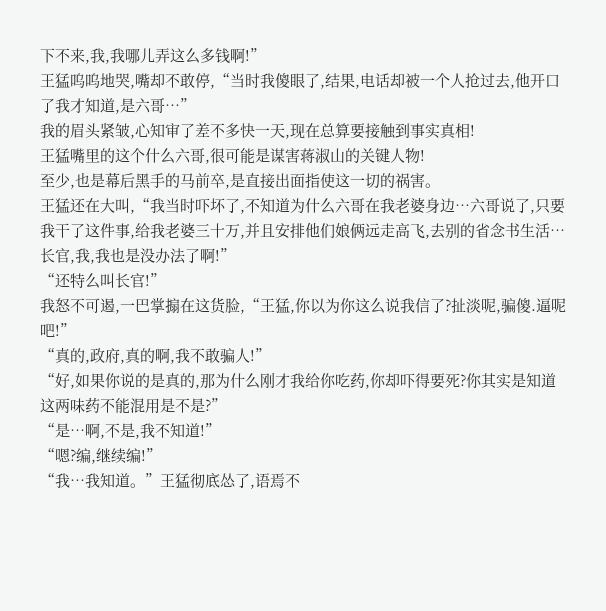下不来,我,我哪儿弄这么多钱啊!”
王猛呜呜地哭,嘴却不敢停,“当时我傻眼了,结果,电话却被一个人抢过去,他开口了我才知道,是六哥…”
我的眉头紧皱,心知审了差不多快一天,现在总算要接触到事实真相!
王猛嘴里的这个什么六哥,很可能是谋害蒋淑山的关键人物!
至少,也是幕后黑手的马前卒,是直接出面指使这一切的祸害。
王猛还在大叫,“我当时吓坏了,不知道为什么六哥在我老婆身边…六哥说了,只要我干了这件事,给我老婆三十万,并且安排他们娘俩远走高飞,去别的省念书生活…长官,我,我也是没办法了啊!”
“还特么叫长官!”
我怒不可遏,一巴掌搧在这货脸,“王猛,你以为你这么说我信了?扯淡呢,骗傻.逼呢吧!”
“真的,政府,真的啊,我不敢骗人!”
“好,如果你说的是真的,那为什么刚才我给你吃药,你却吓得要死?你其实是知道这两味药不能混用是不是?”
“是…啊,不是,我不知道!”
“嗯?编,继续编!”
“我…我知道。”王猛彻底怂了,语焉不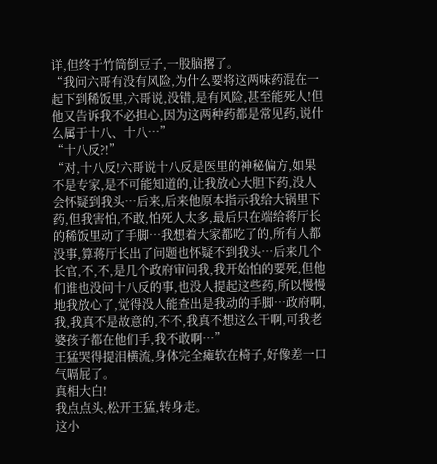详,但终于竹筒倒豆子,一股脑撂了。
“我问六哥有没有风险,为什么要将这两味药混在一起下到稀饭里,六哥说,没错,是有风险,甚至能死人!但他又告诉我不必担心,因为这两种药都是常见药,说什么属于十八、十八…”
“十八反?!”
“对,十八反!六哥说十八反是医里的神秘偏方,如果不是专家,是不可能知道的,让我放心大胆下药,没人会怀疑到我头…后来,后来他原本指示我给大锅里下药,但我害怕,不敢,怕死人太多,最后只在端给蒋厅长的稀饭里动了手脚…我想着大家都吃了的,所有人都没事,算蒋厅长出了问题也怀疑不到我头…后来几个长官,不,不,是几个政府审问我,我开始怕的要死,但他们谁也没问十八反的事,也没人提起这些药,所以慢慢地我放心了,觉得没人能查出是我动的手脚…政府啊,我,我真不是故意的,不不,我真不想这么干啊,可我老婆孩子都在他们手,我不敢啊…”
王猛哭得提泪横流,身体完全瘫软在椅子,好像差一口气嗝屁了。
真相大白!
我点点头,松开王猛,转身走。
这小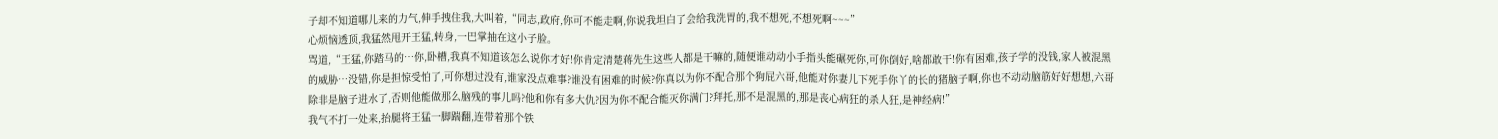子却不知道哪儿来的力气,伸手拽住我,大叫着,“同志,政府,你可不能走啊,你说我坦白了会给我洗胃的,我不想死,不想死啊~~~”
心烦恼透顶,我猛然甩开王猛,转身,一巴掌抽在这小子脸。
骂道,“王猛,你踏马的…你,卧槽,我真不知道该怎么说你才好!你肯定清楚蒋先生这些人都是干嘛的,随便谁动动小手指头能碾死你,可你倒好,啥都敢干!你有困难,孩子学的没钱,家人被混黑的威胁…没错,你是担惊受怕了,可你想过没有,谁家没点难事?谁没有困难的时候?你真以为你不配合那个狗屁六哥,他能对你妻儿下死手你丫的长的猪脑子啊,你也不动动脑筋好好想想,六哥除非是脑子进水了,否则他能做那么脑残的事儿吗?他和你有多大仇?因为你不配合能灭你满门?拜托,那不是混黑的,那是丧心病狂的杀人狂,是神经病!”
我气不打一处来,抬腿将王猛一脚踹翻,连带着那个铁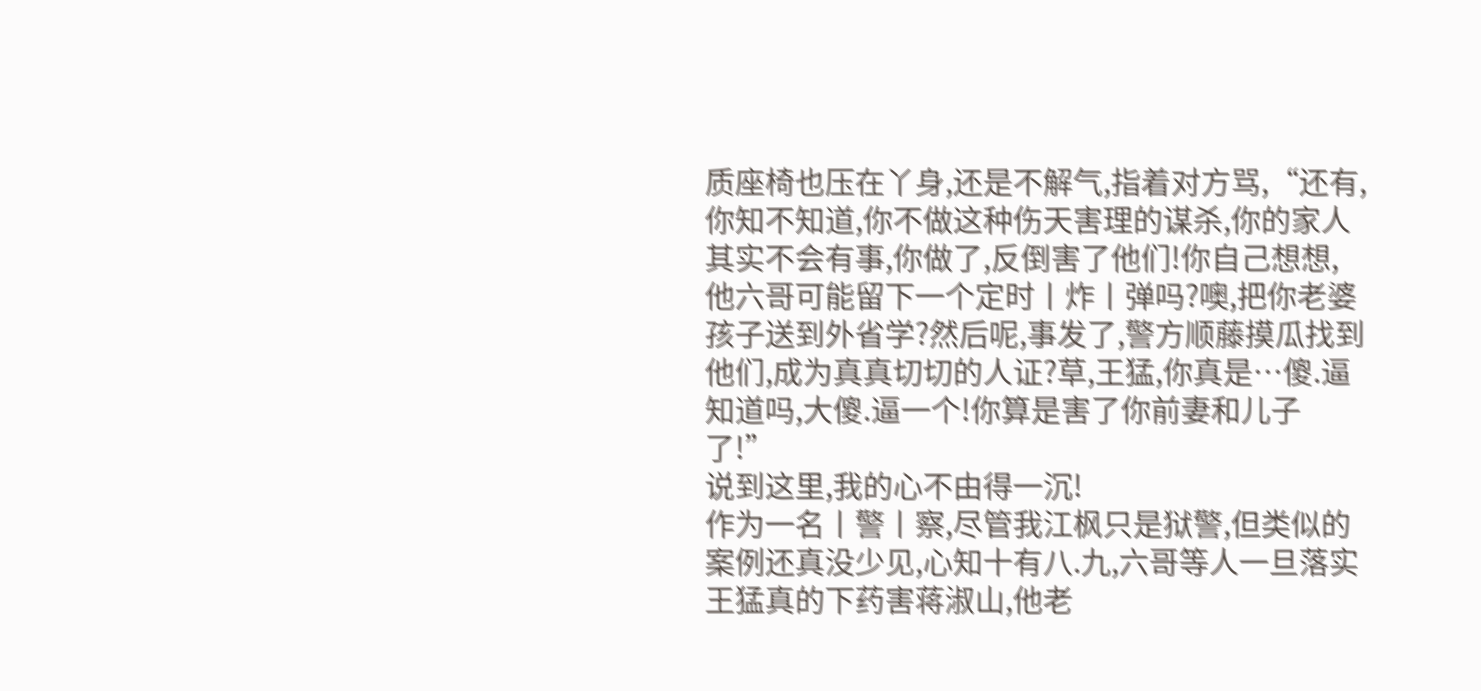质座椅也压在丫身,还是不解气,指着对方骂,“还有,你知不知道,你不做这种伤天害理的谋杀,你的家人其实不会有事,你做了,反倒害了他们!你自己想想,他六哥可能留下一个定时丨炸丨弹吗?噢,把你老婆孩子送到外省学?然后呢,事发了,警方顺藤摸瓜找到他们,成为真真切切的人证?草,王猛,你真是…傻.逼知道吗,大傻.逼一个!你算是害了你前妻和儿子了!”
说到这里,我的心不由得一沉!
作为一名丨警丨察,尽管我江枫只是狱警,但类似的案例还真没少见,心知十有八.九,六哥等人一旦落实王猛真的下药害蒋淑山,他老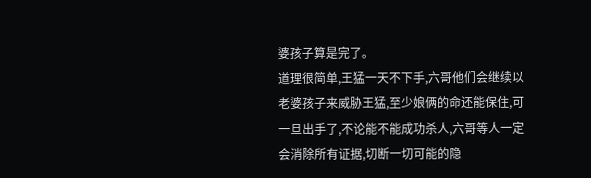婆孩子算是完了。
道理很简单,王猛一天不下手,六哥他们会继续以老婆孩子来威胁王猛,至少娘俩的命还能保住,可一旦出手了,不论能不能成功杀人,六哥等人一定会消除所有证据,切断一切可能的隐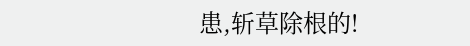患,斩草除根的!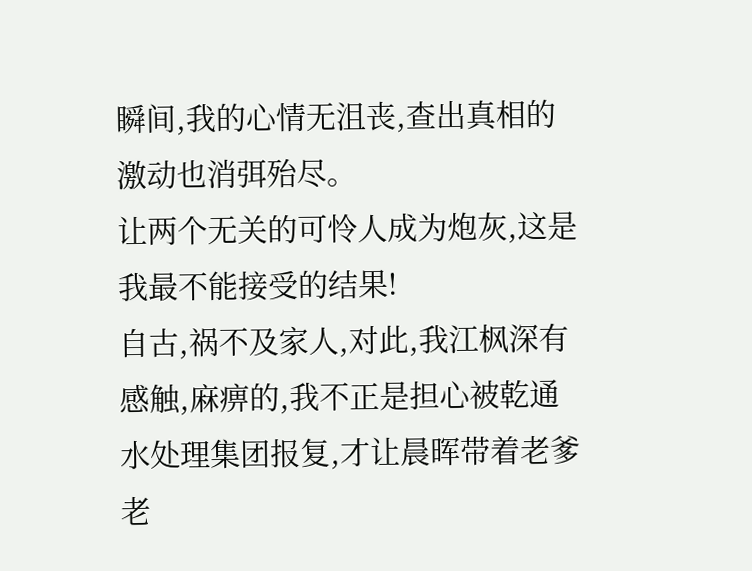瞬间,我的心情无沮丧,查出真相的激动也消弭殆尽。
让两个无关的可怜人成为炮灰,这是我最不能接受的结果!
自古,祸不及家人,对此,我江枫深有感触,麻痹的,我不正是担心被乾通水处理集团报复,才让晨晖带着老爹老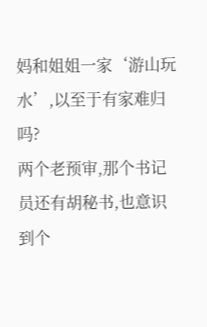妈和姐姐一家‘游山玩水’,以至于有家难归吗?
两个老预审,那个书记员还有胡秘书,也意识到个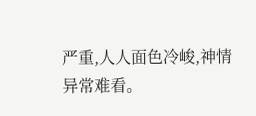严重,人人面色冷峻,神情异常难看。